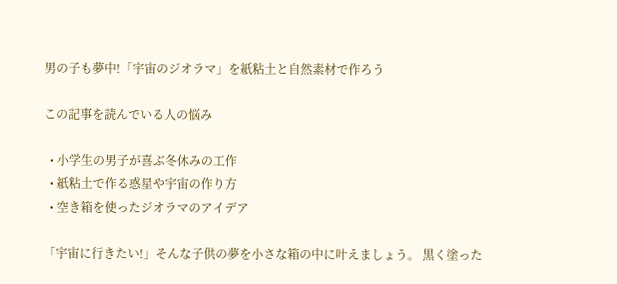男の子も夢中!「宇宙のジオラマ」を紙粘土と自然素材で作ろう

この記事を読んでいる人の悩み

  • 小学生の男子が喜ぶ冬休みの工作
  • 紙粘土で作る惑星や宇宙の作り方
  • 空き箱を使ったジオラマのアイデア

「宇宙に行きたい!」そんな子供の夢を小さな箱の中に叶えましょう。 黒く塗った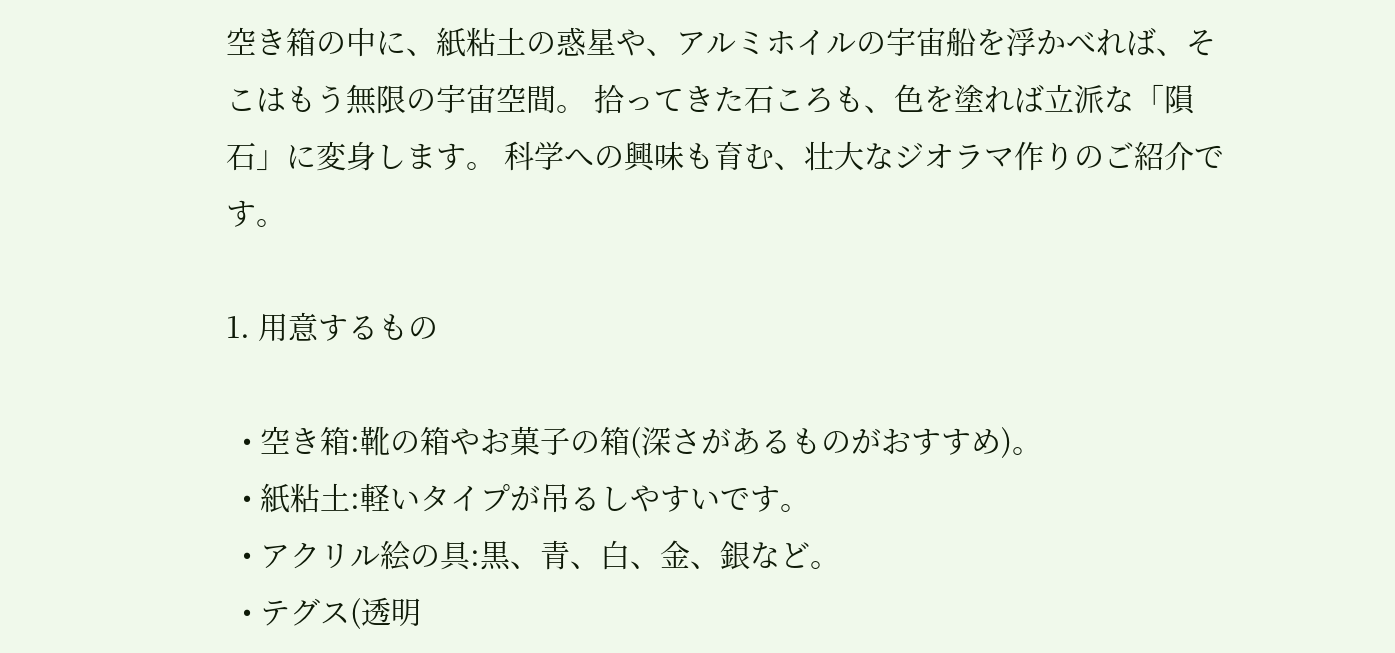空き箱の中に、紙粘土の惑星や、アルミホイルの宇宙船を浮かべれば、そこはもう無限の宇宙空間。 拾ってきた石ころも、色を塗れば立派な「隕石」に変身します。 科学への興味も育む、壮大なジオラマ作りのご紹介です。

1. 用意するもの

  • 空き箱:靴の箱やお菓子の箱(深さがあるものがおすすめ)。
  • 紙粘土:軽いタイプが吊るしやすいです。
  • アクリル絵の具:黒、青、白、金、銀など。
  • テグス(透明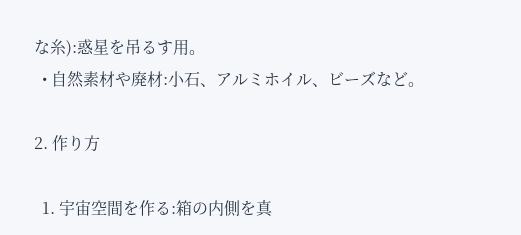な糸):惑星を吊るす用。
  • 自然素材や廃材:小石、アルミホイル、ビーズなど。

2. 作り方

  1. 宇宙空間を作る:箱の内側を真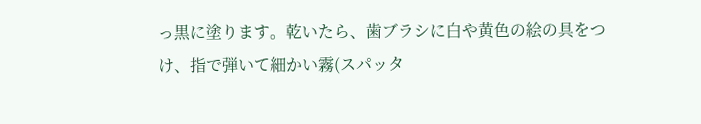っ黒に塗ります。乾いたら、歯ブラシに白や黄色の絵の具をつけ、指で弾いて細かい霧(スパッタ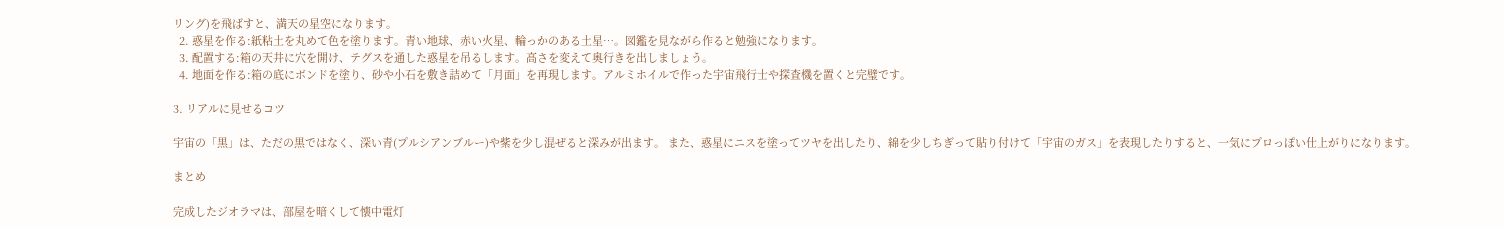リング)を飛ばすと、満天の星空になります。
  2. 惑星を作る:紙粘土を丸めて色を塗ります。青い地球、赤い火星、輪っかのある土星…。図鑑を見ながら作ると勉強になります。
  3. 配置する:箱の天井に穴を開け、テグスを通した惑星を吊るします。高さを変えて奥行きを出しましょう。
  4. 地面を作る:箱の底にボンドを塗り、砂や小石を敷き詰めて「月面」を再現します。アルミホイルで作った宇宙飛行士や探査機を置くと完璧です。

3. リアルに見せるコツ

宇宙の「黒」は、ただの黒ではなく、深い青(プルシアンブルー)や紫を少し混ぜると深みが出ます。 また、惑星にニスを塗ってツヤを出したり、綿を少しちぎって貼り付けて「宇宙のガス」を表現したりすると、一気にプロっぽい仕上がりになります。

まとめ

完成したジオラマは、部屋を暗くして懐中電灯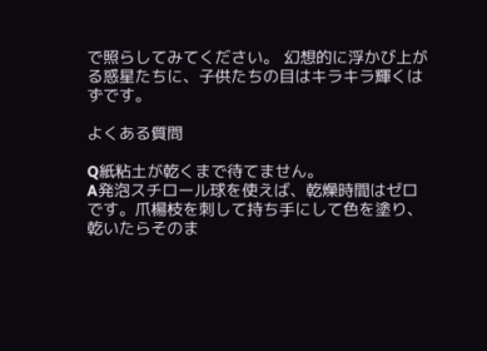で照らしてみてください。 幻想的に浮かび上がる惑星たちに、子供たちの目はキラキラ輝くはずです。

よくある質問

Q紙粘土が乾くまで待てません。
A発泡スチロール球を使えば、乾燥時間はゼロです。爪楊枝を刺して持ち手にして色を塗り、乾いたらそのま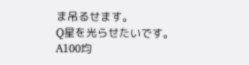ま吊るせます。
Q星を光らせたいです。
A100均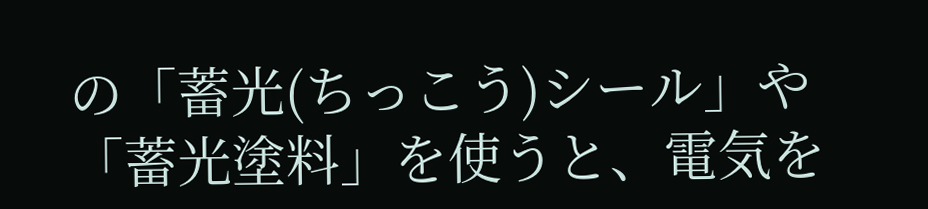の「蓄光(ちっこう)シール」や「蓄光塗料」を使うと、電気を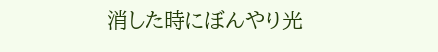消した時にぼんやり光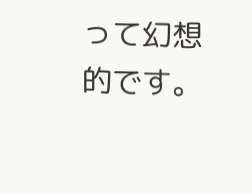って幻想的です。